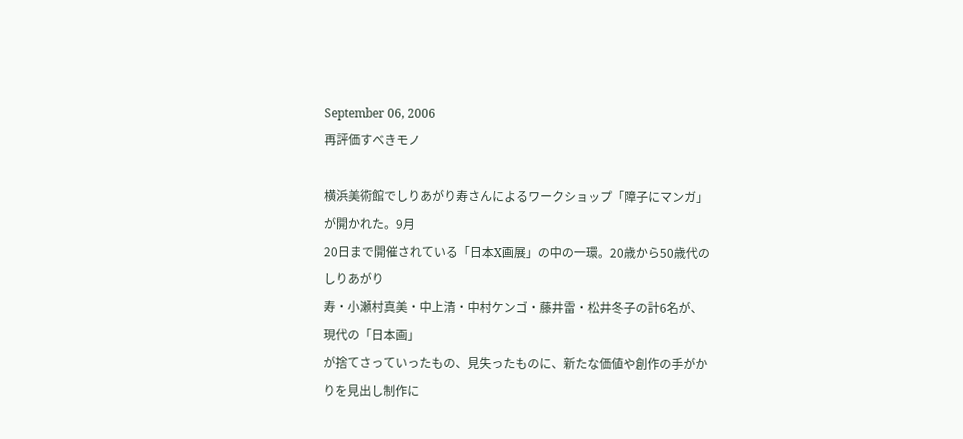September 06, 2006
再評価すべきモノ

横浜美術館でしりあがり寿さんによるワークショップ「障子にマンガ」が開かれた。9月
20日まで開催されている「日本X画展」の中の一環。20歳から50歳代のしりあがり
寿・小瀬村真美・中上清・中村ケンゴ・藤井雷・松井冬子の計6名が、現代の「日本画」
が捨てさっていったもの、見失ったものに、新たな価値や創作の手がかりを見出し制作に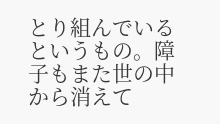とり組んでいるというもの。障子もまた世の中から消えて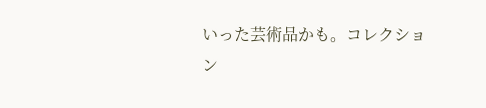いった芸術品かも。コレクショ
ン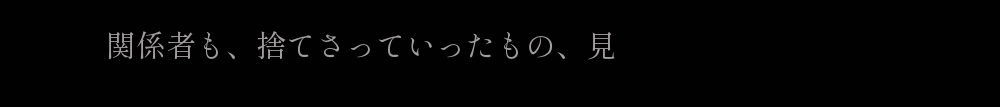関係者も、捨てさっていったもの、見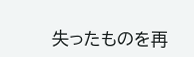失ったものを再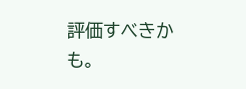評価すべきかも。